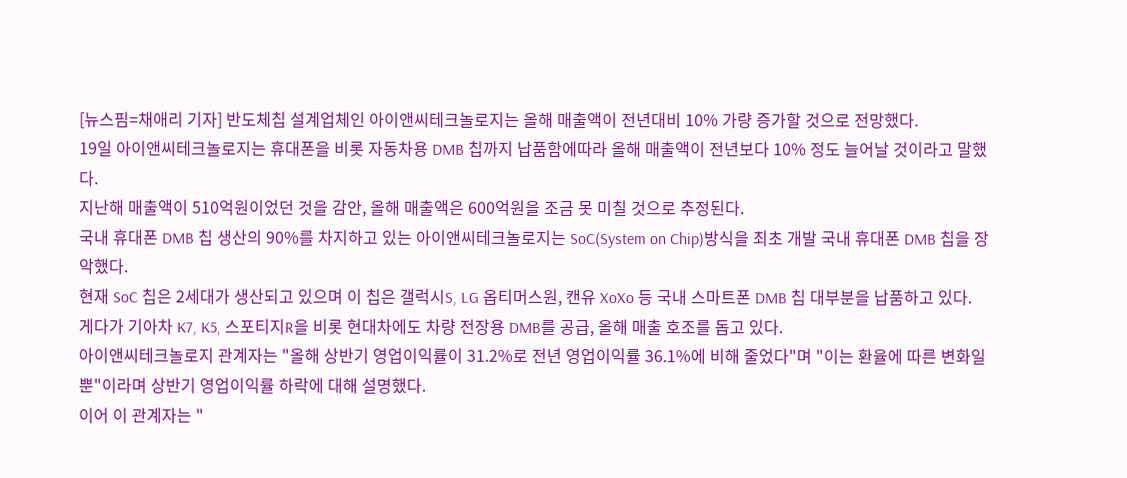[뉴스핌=채애리 기자] 반도체칩 설계업체인 아이앤씨테크놀로지는 올해 매출액이 전년대비 10% 가량 증가할 것으로 전망했다.
19일 아이앤씨테크놀로지는 휴대폰을 비롯 자동차용 DMB 칩까지 납품함에따라 올해 매출액이 전년보다 10% 정도 늘어날 것이라고 말했다.
지난해 매출액이 510억원이었던 것을 감안, 올해 매출액은 600억원을 조금 못 미칠 것으로 추정된다.
국내 휴대폰 DMB 칩 생산의 90%를 차지하고 있는 아이앤씨테크놀로지는 SoC(System on Chip)방식을 최초 개발 국내 휴대폰 DMB 칩을 장악했다.
현재 SoC 칩은 2세대가 생산되고 있으며 이 칩은 갤럭시S, LG 옵티머스원, 캔유 XoXo 등 국내 스마트폰 DMB 칩 대부분을 납품하고 있다.
게다가 기아차 K7, K5, 스포티지R을 비롯 현대차에도 차량 전장용 DMB를 공급, 올해 매출 호조를 돕고 있다.
아이앤씨테크놀로지 관계자는 "올해 상반기 영업이익률이 31.2%로 전년 영업이익률 36.1%에 비해 줄었다"며 "이는 환율에 따른 변화일 뿐"이라며 상반기 영업이익률 하락에 대해 설명했다.
이어 이 관계자는 "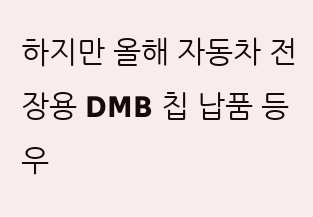하지만 올해 자동차 전장용 DMB 칩 납품 등 우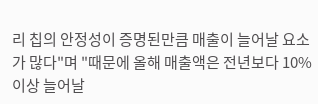리 칩의 안정성이 증명된만큼 매출이 늘어날 요소가 많다"며 "때문에 올해 매출액은 전년보다 10% 이상 늘어날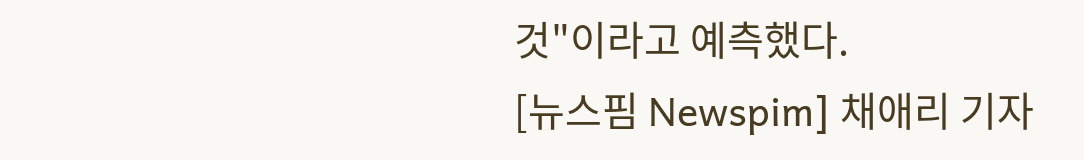것"이라고 예측했다.
[뉴스핌 Newspim] 채애리 기자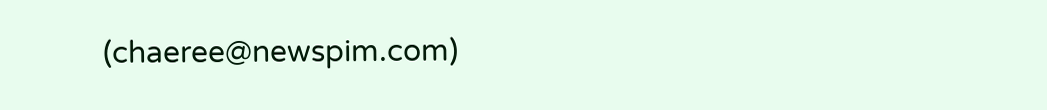(chaeree@newspim.com)